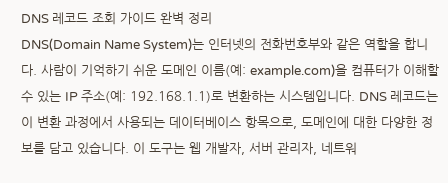DNS 레코드 조회 가이드 완벽 정리
DNS(Domain Name System)는 인터넷의 전화번호부와 같은 역할을 합니다. 사람이 기억하기 쉬운 도메인 이름(예: example.com)을 컴퓨터가 이해할 수 있는 IP 주소(예: 192.168.1.1)로 변환하는 시스템입니다. DNS 레코드는 이 변환 과정에서 사용되는 데이터베이스 항목으로, 도메인에 대한 다양한 정보를 담고 있습니다. 이 도구는 웹 개발자, 서버 관리자, 네트워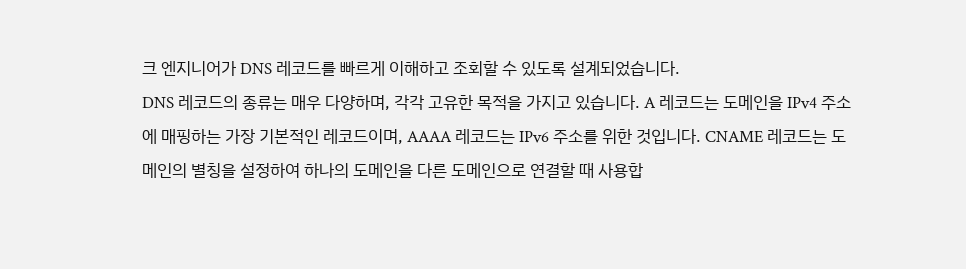크 엔지니어가 DNS 레코드를 빠르게 이해하고 조회할 수 있도록 설계되었습니다.
DNS 레코드의 종류는 매우 다양하며, 각각 고유한 목적을 가지고 있습니다. A 레코드는 도메인을 IPv4 주소에 매핑하는 가장 기본적인 레코드이며, AAAA 레코드는 IPv6 주소를 위한 것입니다. CNAME 레코드는 도메인의 별칭을 설정하여 하나의 도메인을 다른 도메인으로 연결할 때 사용합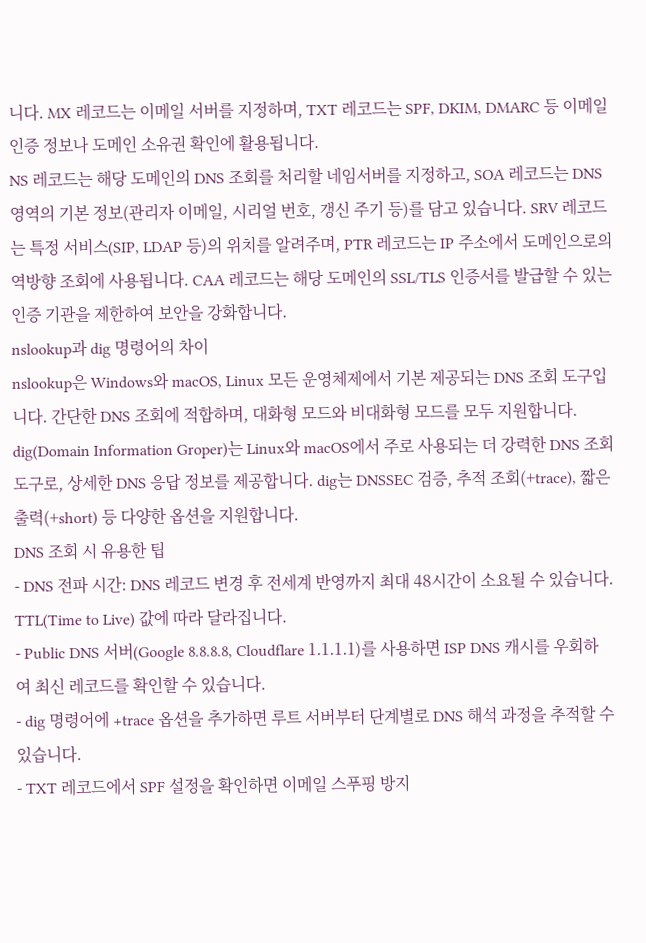니다. MX 레코드는 이메일 서버를 지정하며, TXT 레코드는 SPF, DKIM, DMARC 등 이메일 인증 정보나 도메인 소유권 확인에 활용됩니다.
NS 레코드는 해당 도메인의 DNS 조회를 처리할 네임서버를 지정하고, SOA 레코드는 DNS 영역의 기본 정보(관리자 이메일, 시리얼 번호, 갱신 주기 등)를 담고 있습니다. SRV 레코드는 특정 서비스(SIP, LDAP 등)의 위치를 알려주며, PTR 레코드는 IP 주소에서 도메인으로의 역방향 조회에 사용됩니다. CAA 레코드는 해당 도메인의 SSL/TLS 인증서를 발급할 수 있는 인증 기관을 제한하여 보안을 강화합니다.
nslookup과 dig 명령어의 차이
nslookup은 Windows와 macOS, Linux 모든 운영체제에서 기본 제공되는 DNS 조회 도구입니다. 간단한 DNS 조회에 적합하며, 대화형 모드와 비대화형 모드를 모두 지원합니다. dig(Domain Information Groper)는 Linux와 macOS에서 주로 사용되는 더 강력한 DNS 조회 도구로, 상세한 DNS 응답 정보를 제공합니다. dig는 DNSSEC 검증, 추적 조회(+trace), 짧은 출력(+short) 등 다양한 옵션을 지원합니다.
DNS 조회 시 유용한 팁
- DNS 전파 시간: DNS 레코드 변경 후 전세계 반영까지 최대 48시간이 소요될 수 있습니다. TTL(Time to Live) 값에 따라 달라집니다.
- Public DNS 서버(Google 8.8.8.8, Cloudflare 1.1.1.1)를 사용하면 ISP DNS 캐시를 우회하여 최신 레코드를 확인할 수 있습니다.
- dig 명령어에 +trace 옵션을 추가하면 루트 서버부터 단계별로 DNS 해석 과정을 추적할 수 있습니다.
- TXT 레코드에서 SPF 설정을 확인하면 이메일 스푸핑 방지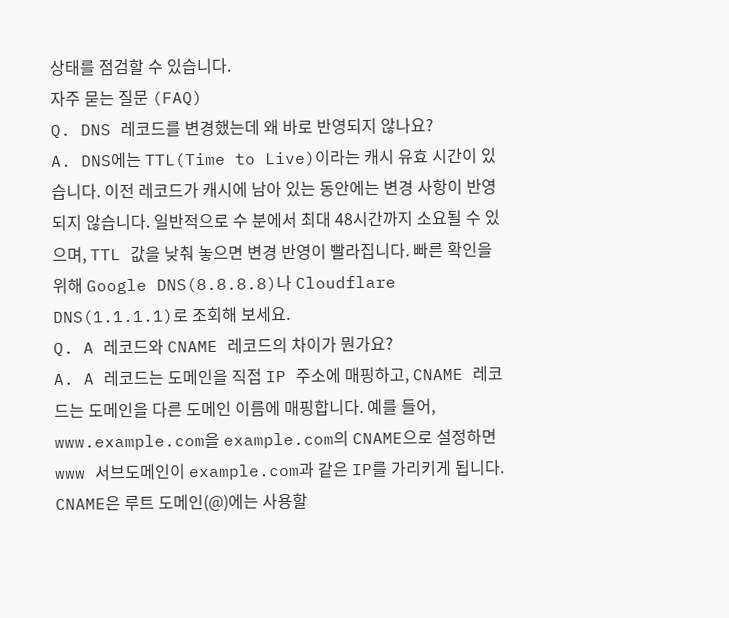상태를 점검할 수 있습니다.
자주 묻는 질문 (FAQ)
Q. DNS 레코드를 변경했는데 왜 바로 반영되지 않나요?
A. DNS에는 TTL(Time to Live)이라는 캐시 유효 시간이 있습니다. 이전 레코드가 캐시에 남아 있는 동안에는 변경 사항이 반영되지 않습니다. 일반적으로 수 분에서 최대 48시간까지 소요될 수 있으며, TTL 값을 낮춰 놓으면 변경 반영이 빨라집니다. 빠른 확인을 위해 Google DNS(8.8.8.8)나 Cloudflare DNS(1.1.1.1)로 조회해 보세요.
Q. A 레코드와 CNAME 레코드의 차이가 뭔가요?
A. A 레코드는 도메인을 직접 IP 주소에 매핑하고, CNAME 레코드는 도메인을 다른 도메인 이름에 매핑합니다. 예를 들어, www.example.com을 example.com의 CNAME으로 설정하면 www 서브도메인이 example.com과 같은 IP를 가리키게 됩니다. CNAME은 루트 도메인(@)에는 사용할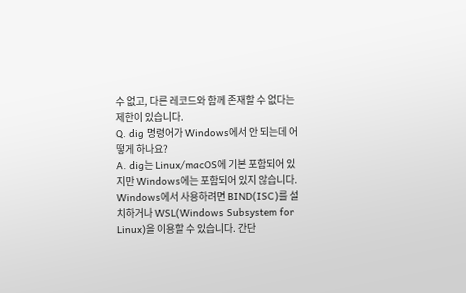수 없고, 다른 레코드와 함께 존재할 수 없다는 제한이 있습니다.
Q. dig 명령어가 Windows에서 안 되는데 어떻게 하나요?
A. dig는 Linux/macOS에 기본 포함되어 있지만 Windows에는 포함되어 있지 않습니다. Windows에서 사용하려면 BIND(ISC)를 설치하거나 WSL(Windows Subsystem for Linux)을 이용할 수 있습니다. 간단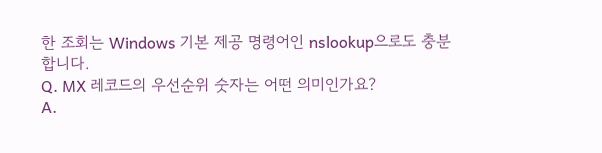한 조회는 Windows 기본 제공 명령어인 nslookup으로도 충분합니다.
Q. MX 레코드의 우선순위 숫자는 어떤 의미인가요?
A.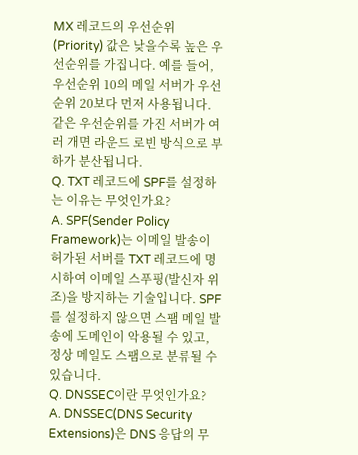MX 레코드의 우선순위(Priority) 값은 낮을수록 높은 우선순위를 가집니다. 예를 들어, 우선순위 10의 메일 서버가 우선순위 20보다 먼저 사용됩니다. 같은 우선순위를 가진 서버가 여러 개면 라운드 로빈 방식으로 부하가 분산됩니다.
Q. TXT 레코드에 SPF를 설정하는 이유는 무엇인가요?
A. SPF(Sender Policy Framework)는 이메일 발송이 허가된 서버를 TXT 레코드에 명시하여 이메일 스푸핑(발신자 위조)을 방지하는 기술입니다. SPF를 설정하지 않으면 스팸 메일 발송에 도메인이 악용될 수 있고, 정상 메일도 스팸으로 분류될 수 있습니다.
Q. DNSSEC이란 무엇인가요?
A. DNSSEC(DNS Security Extensions)은 DNS 응답의 무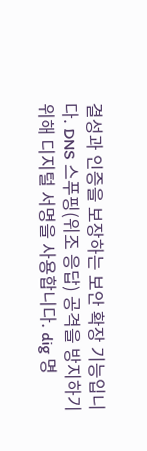결성과 인증을 보장하는 보안 확장 기능입니다. DNS 스푸핑(위조 응답) 공격을 방지하기 위해 디지털 서명을 사용합니다. dig 명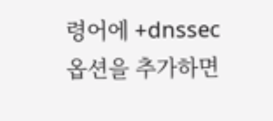령어에 +dnssec 옵션을 추가하면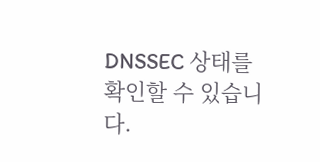DNSSEC 상태를 확인할 수 있습니다.